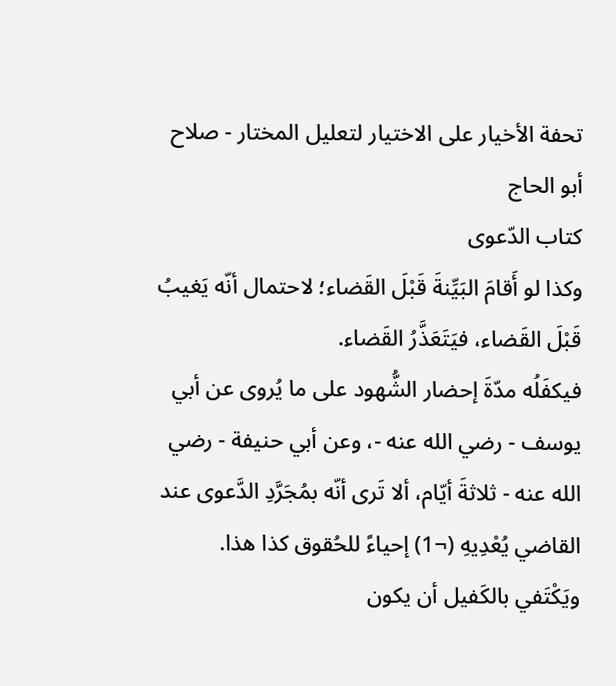تحفة الأخيار على الاختيار لتعليل المختار - صلاح أبو الحاج
كتاب الدّعوى
وكذا لو أَقامَ البَيِّنةَ قَبْلَ القَضاء؛ لاحتمال أنّه يَغيبُ قَبْلَ القَضاء، فيَتَعَذَّرُ القَضاء.
فيكفَلُه مدّةَ إحضار الشُّهود على ما يُروى عن أبي يوسف - رضي الله عنه -، وعن أبي حنيفة - رضي الله عنه - ثلاثةَ أيّام، ألا تَرى أنّه بمُجَرَّدِ الدَّعوى عند القاضي يُعْدِيهِ (¬1) إحياءً للحُقوق كذا هذا.
ويَكْتَفي بالكَفيل أن يكون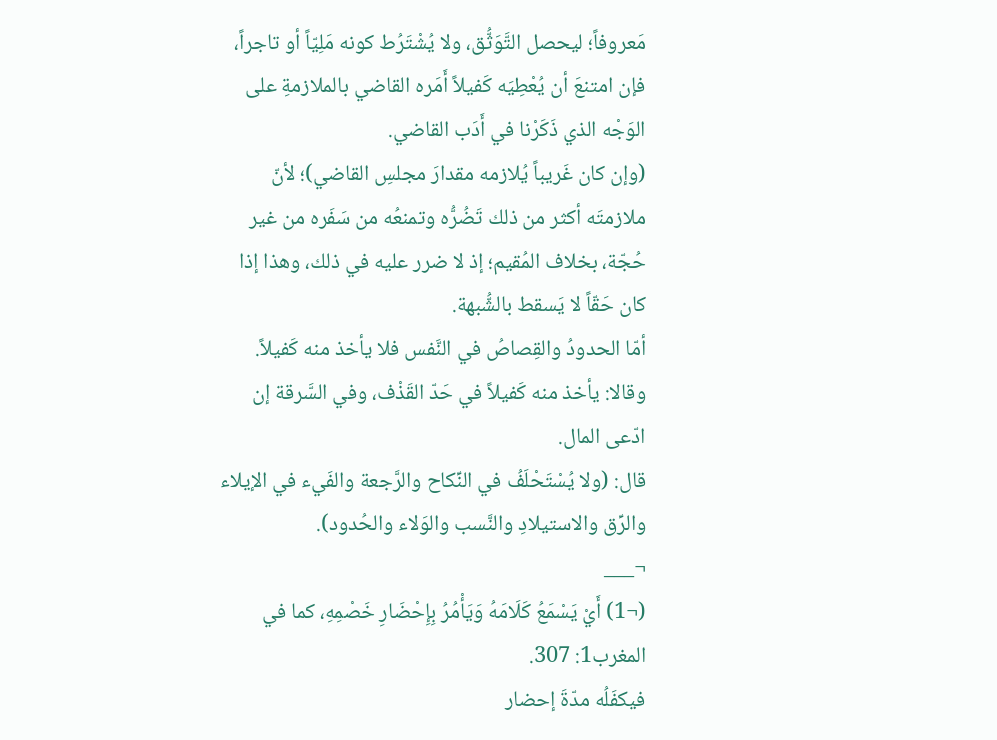مَعروفاً؛ ليحصل التَّوَثُّق، ولا يُشْتَرُط كونه مَلِيّاً أو تاجراً، فإن امتنعَ أن يُعْطِيَه كَفيلاً أَمَره القاضي بالملازمةِ على الوَجْه الذي ذَكَرْنا في أَدَب القاضي.
(وإن كان غَريباً يُلازمه مقدارَ مجلسِ القاضي)؛ لأنّ ملازمتَه أكثر من ذلك تَضُرُّه وتمنعُه من سَفَره من غير حُجّة، بخلاف المُقيم؛ إذ لا ضرر عليه في ذلك، وهذا إذا كان حَقّاً لا يَسقط بالشُّبهة.
أمّا الحدودُ والقِصاصُ في النَّفس فلا يأخذ منه كَفيلاً.
وقالا: يأخذ منه كَفيلاً في حَدّ القَذْف، وفي السَّرقة إن ادّعى المال.
قال: (ولا يُسْتَحْلَفُ في النِّكاح والرَّجعة والفَيء في الإيلاء والرِّق والاستيلادِ والنَّسب والوَلاء والحُدود).
¬___
(¬1) أَيْ يَسْمَعُ كَلَامَهُ وَيَأْمُرُ بِإِحْضَارِ خَصْمِهِ، كما في المغرب1: 307.
فيكفَلُه مدّةَ إحضار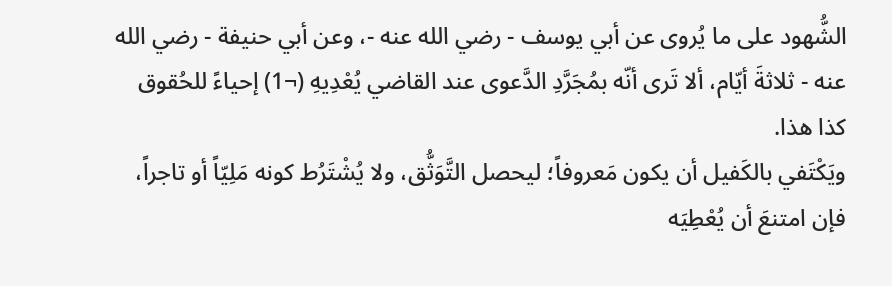الشُّهود على ما يُروى عن أبي يوسف - رضي الله عنه -، وعن أبي حنيفة - رضي الله عنه - ثلاثةَ أيّام، ألا تَرى أنّه بمُجَرَّدِ الدَّعوى عند القاضي يُعْدِيهِ (¬1) إحياءً للحُقوق كذا هذا.
ويَكْتَفي بالكَفيل أن يكون مَعروفاً؛ ليحصل التَّوَثُّق، ولا يُشْتَرُط كونه مَلِيّاً أو تاجراً، فإن امتنعَ أن يُعْطِيَه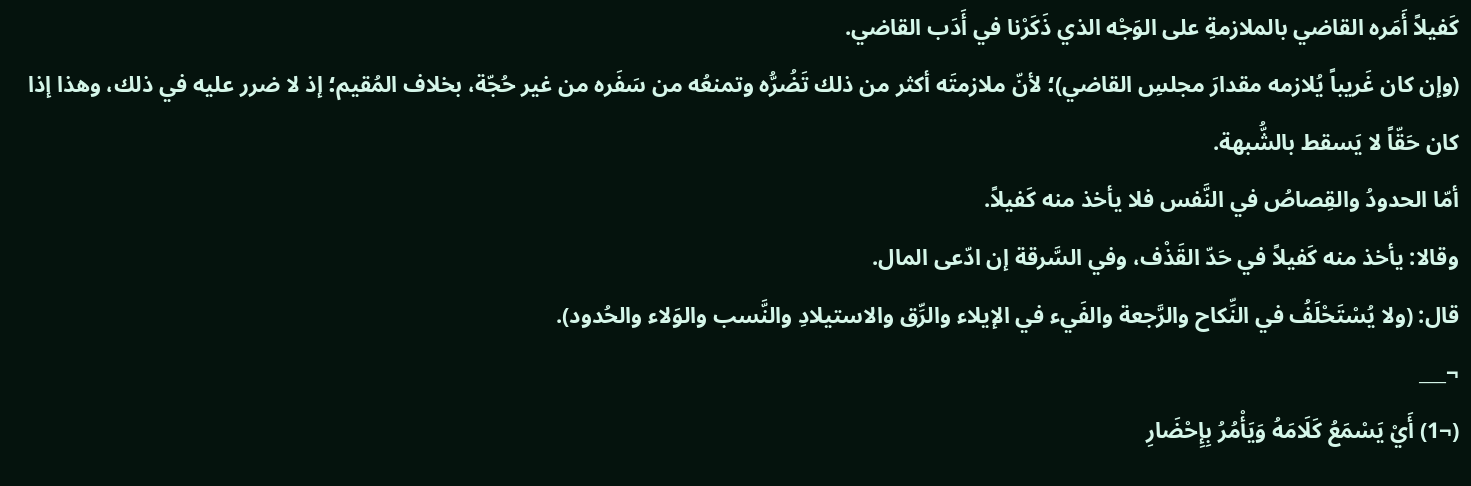كَفيلاً أَمَره القاضي بالملازمةِ على الوَجْه الذي ذَكَرْنا في أَدَب القاضي.
(وإن كان غَريباً يُلازمه مقدارَ مجلسِ القاضي)؛ لأنّ ملازمتَه أكثر من ذلك تَضُرُّه وتمنعُه من سَفَره من غير حُجّة، بخلاف المُقيم؛ إذ لا ضرر عليه في ذلك، وهذا إذا كان حَقّاً لا يَسقط بالشُّبهة.
أمّا الحدودُ والقِصاصُ في النَّفس فلا يأخذ منه كَفيلاً.
وقالا: يأخذ منه كَفيلاً في حَدّ القَذْف، وفي السَّرقة إن ادّعى المال.
قال: (ولا يُسْتَحْلَفُ في النِّكاح والرَّجعة والفَيء في الإيلاء والرِّق والاستيلادِ والنَّسب والوَلاء والحُدود).
¬___
(¬1) أَيْ يَسْمَعُ كَلَامَهُ وَيَأْمُرُ بِإِحْضَارِ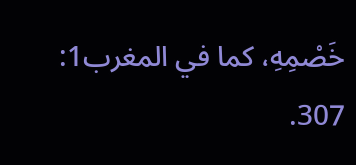خَصْمِهِ، كما في المغرب1: 307.